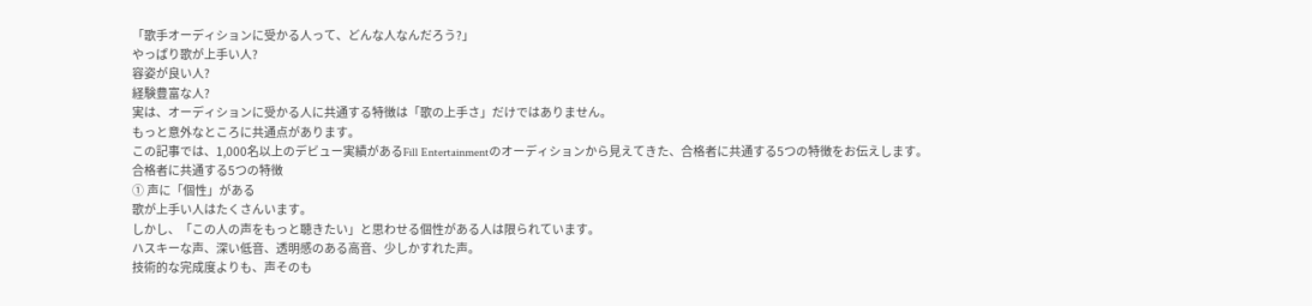「歌手オーディションに受かる人って、どんな人なんだろう?」
やっぱり歌が上手い人?
容姿が良い人?
経験豊富な人?
実は、オーディションに受かる人に共通する特徴は「歌の上手さ」だけではありません。
もっと意外なところに共通点があります。
この記事では、1,000名以上のデビュー実績があるFill Entertainmentのオーディションから見えてきた、合格者に共通する5つの特徴をお伝えします。
合格者に共通する5つの特徴
① 声に「個性」がある
歌が上手い人はたくさんいます。
しかし、「この人の声をもっと聴きたい」と思わせる個性がある人は限られています。
ハスキーな声、深い低音、透明感のある高音、少しかすれた声。
技術的な完成度よりも、声そのも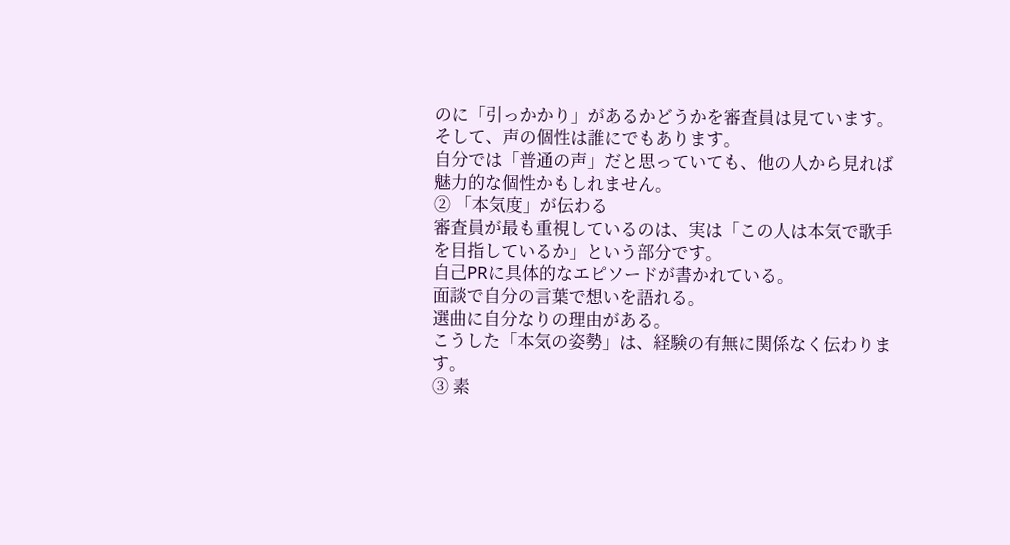のに「引っかかり」があるかどうかを審査員は見ています。
そして、声の個性は誰にでもあります。
自分では「普通の声」だと思っていても、他の人から見れば魅力的な個性かもしれません。
② 「本気度」が伝わる
審査員が最も重視しているのは、実は「この人は本気で歌手を目指しているか」という部分です。
自己PRに具体的なエピソードが書かれている。
面談で自分の言葉で想いを語れる。
選曲に自分なりの理由がある。
こうした「本気の姿勢」は、経験の有無に関係なく伝わります。
③ 素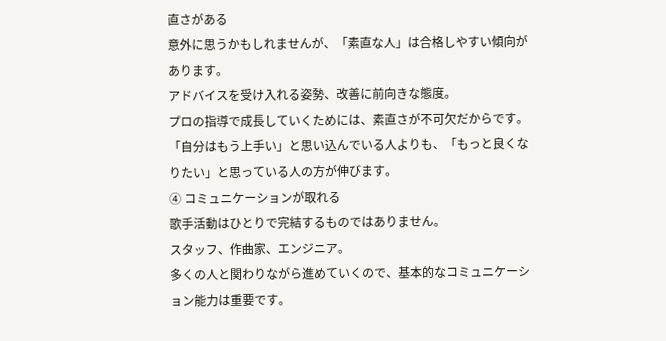直さがある
意外に思うかもしれませんが、「素直な人」は合格しやすい傾向があります。
アドバイスを受け入れる姿勢、改善に前向きな態度。
プロの指導で成長していくためには、素直さが不可欠だからです。
「自分はもう上手い」と思い込んでいる人よりも、「もっと良くなりたい」と思っている人の方が伸びます。
④ コミュニケーションが取れる
歌手活動はひとりで完結するものではありません。
スタッフ、作曲家、エンジニア。
多くの人と関わりながら進めていくので、基本的なコミュニケーション能力は重要です。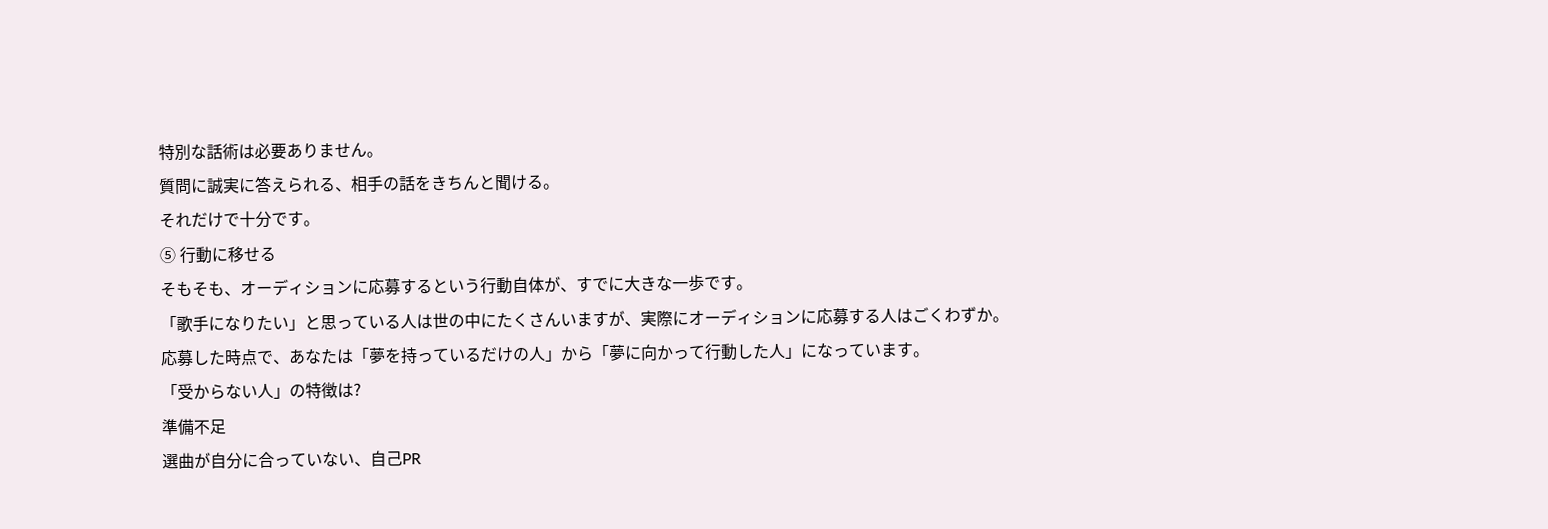特別な話術は必要ありません。
質問に誠実に答えられる、相手の話をきちんと聞ける。
それだけで十分です。
⑤ 行動に移せる
そもそも、オーディションに応募するという行動自体が、すでに大きな一歩です。
「歌手になりたい」と思っている人は世の中にたくさんいますが、実際にオーディションに応募する人はごくわずか。
応募した時点で、あなたは「夢を持っているだけの人」から「夢に向かって行動した人」になっています。
「受からない人」の特徴は?
準備不足
選曲が自分に合っていない、自己PR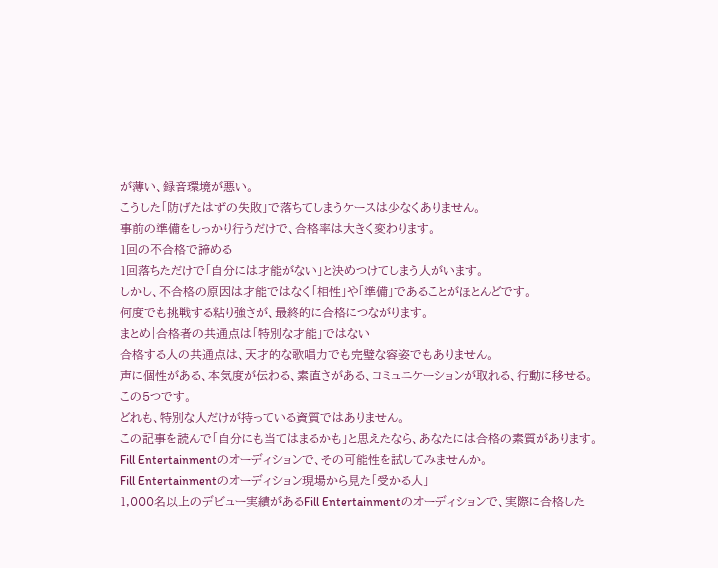が薄い、録音環境が悪い。
こうした「防げたはずの失敗」で落ちてしまうケースは少なくありません。
事前の準備をしっかり行うだけで、合格率は大きく変わります。
1回の不合格で諦める
1回落ちただけで「自分には才能がない」と決めつけてしまう人がいます。
しかし、不合格の原因は才能ではなく「相性」や「準備」であることがほとんどです。
何度でも挑戦する粘り強さが、最終的に合格につながります。
まとめ|合格者の共通点は「特別な才能」ではない
合格する人の共通点は、天才的な歌唱力でも完璧な容姿でもありません。
声に個性がある、本気度が伝わる、素直さがある、コミュニケーションが取れる、行動に移せる。
この5つです。
どれも、特別な人だけが持っている資質ではありません。
この記事を読んで「自分にも当てはまるかも」と思えたなら、あなたには合格の素質があります。
Fill Entertainmentのオーディションで、その可能性を試してみませんか。
Fill Entertainmentのオーディション現場から見た「受かる人」
1,000名以上のデビュー実績があるFill Entertainmentのオーディションで、実際に合格した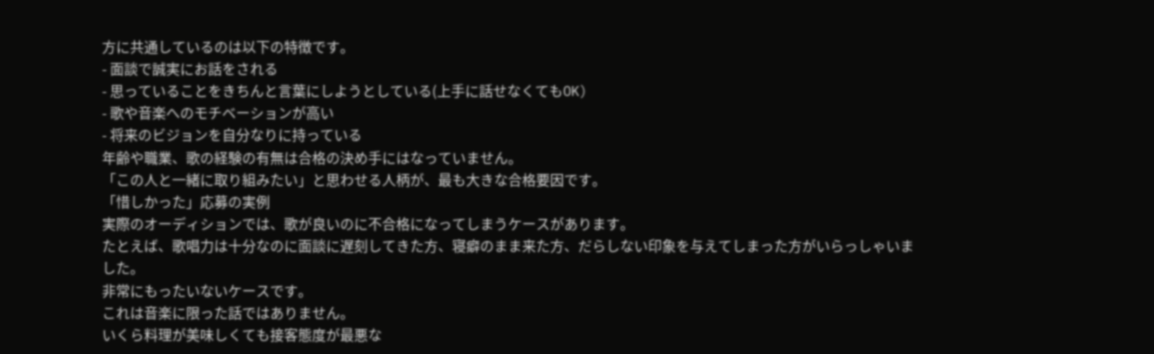方に共通しているのは以下の特徴です。
- 面談で誠実にお話をされる
- 思っていることをきちんと言葉にしようとしている(上手に話せなくてもOK)
- 歌や音楽へのモチベーションが高い
- 将来のビジョンを自分なりに持っている
年齢や職業、歌の経験の有無は合格の決め手にはなっていません。
「この人と一緒に取り組みたい」と思わせる人柄が、最も大きな合格要因です。
「惜しかった」応募の実例
実際のオーディションでは、歌が良いのに不合格になってしまうケースがあります。
たとえば、歌唱力は十分なのに面談に遅刻してきた方、寝癖のまま来た方、だらしない印象を与えてしまった方がいらっしゃいました。
非常にもったいないケースです。
これは音楽に限った話ではありません。
いくら料理が美味しくても接客態度が最悪な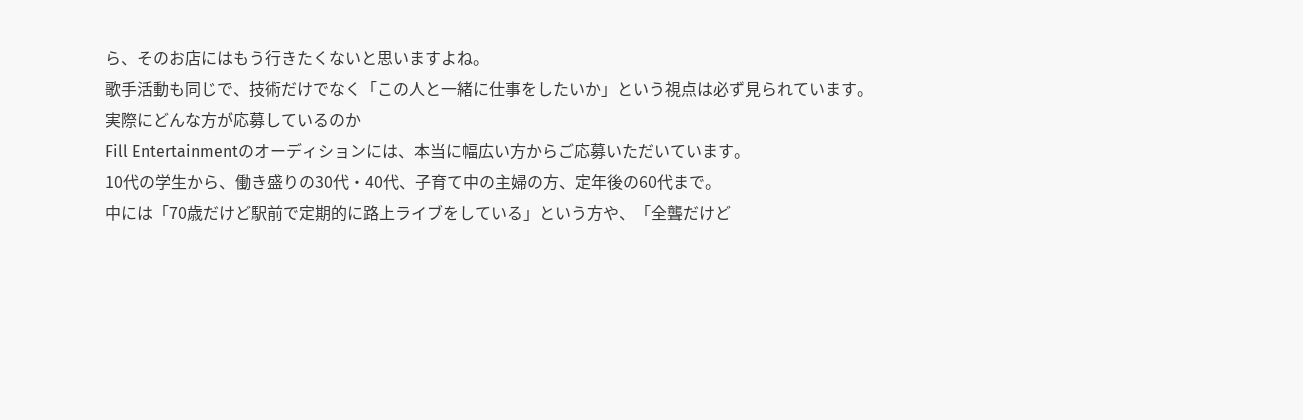ら、そのお店にはもう行きたくないと思いますよね。
歌手活動も同じで、技術だけでなく「この人と一緒に仕事をしたいか」という視点は必ず見られています。
実際にどんな方が応募しているのか
Fill Entertainmentのオーディションには、本当に幅広い方からご応募いただいています。
10代の学生から、働き盛りの30代・40代、子育て中の主婦の方、定年後の60代まで。
中には「70歳だけど駅前で定期的に路上ライブをしている」という方や、「全聾だけど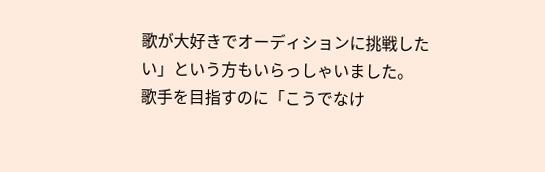歌が大好きでオーディションに挑戦したい」という方もいらっしゃいました。
歌手を目指すのに「こうでなけ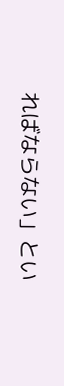ればならない」とい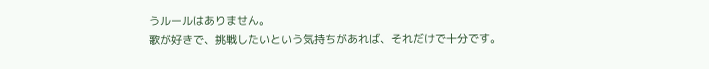うルールはありません。
歌が好きで、挑戦したいという気持ちがあれば、それだけで十分です。